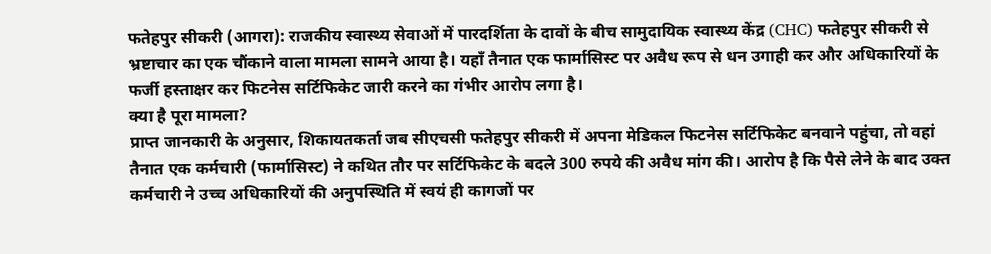फतेहपुर सीकरी (आगरा): राजकीय स्वास्थ्य सेवाओं में पारदर्शिता के दावों के बीच सामुदायिक स्वास्थ्य केंद्र (CHC) फतेहपुर सीकरी से भ्रष्टाचार का एक चौंकाने वाला मामला सामने आया है। यहाँ तैनात एक फार्मासिस्ट पर अवैध रूप से धन उगाही कर और अधिकारियों के फर्जी हस्ताक्षर कर फिटनेस सर्टिफिकेट जारी करने का गंभीर आरोप लगा है।
क्या है पूरा मामला?
प्राप्त जानकारी के अनुसार, शिकायतकर्ता जब सीएचसी फतेहपुर सीकरी में अपना मेडिकल फिटनेस सर्टिफिकेट बनवाने पहुंचा, तो वहां तैनात एक कर्मचारी (फार्मासिस्ट) ने कथित तौर पर सर्टिफिकेट के बदले 300 रुपये की अवैध मांग की। आरोप है कि पैसे लेने के बाद उक्त कर्मचारी ने उच्च अधिकारियों की अनुपस्थिति में स्वयं ही कागजों पर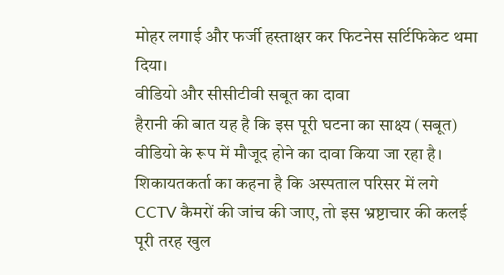मोहर लगाई और फर्जी हस्ताक्षर कर फिटनेस सर्टिफिकेट थमा दिया।
वीडियो और सीसीटीवी सबूत का दावा
हैरानी की बात यह है कि इस पूरी घटना का साक्ष्य (सबूत) वीडियो के रूप में मौजूद होने का दावा किया जा रहा है। शिकायतकर्ता का कहना है कि अस्पताल परिसर में लगे CCTV कैमरों की जांच की जाए, तो इस भ्रष्टाचार की कलई पूरी तरह खुल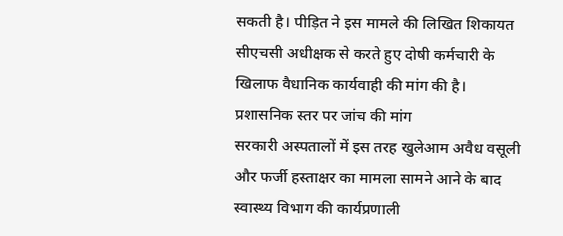सकती है। पीड़ित ने इस मामले की लिखित शिकायत सीएचसी अधीक्षक से करते हुए दोषी कर्मचारी के खिलाफ वैधानिक कार्यवाही की मांग की है।
प्रशासनिक स्तर पर जांच की मांग
सरकारी अस्पतालों में इस तरह खुलेआम अवैध वसूली और फर्जी हस्ताक्षर का मामला सामने आने के बाद स्वास्थ्य विभाग की कार्यप्रणाली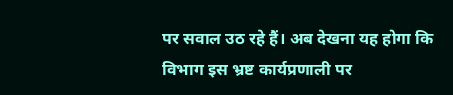पर सवाल उठ रहे हैं। अब देखना यह होगा कि विभाग इस भ्रष्ट कार्यप्रणाली पर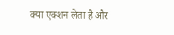क्या एक्शन लेता है और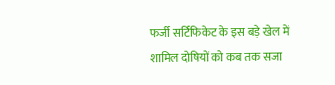फर्जी सर्टिफिकेट के इस बड़े खेल में शामिल दोषियों को कब तक सजा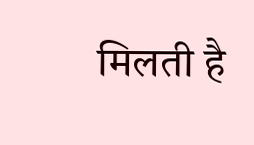मिलती है